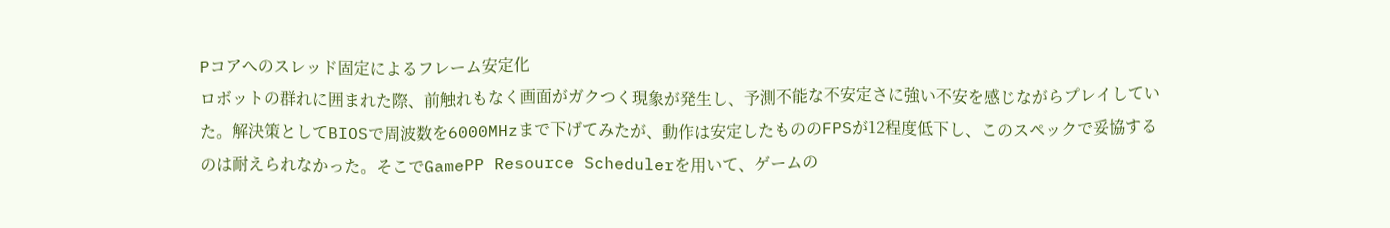Pコアへのスレッド固定によるフレーム安定化
ロボットの群れに囲まれた際、前触れもなく画面がガクつく現象が発生し、予測不能な不安定さに強い不安を感じながらプレイしていた。解決策としてBIOSで周波数を6000MHzまで下げてみたが、動作は安定したもののFPSが12程度低下し、このスペックで妥協するのは耐えられなかった。そこでGamePP Resource Schedulerを用いて、ゲームの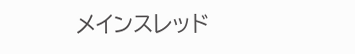メインスレッド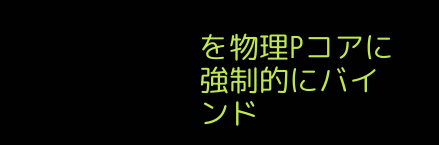を物理Pコアに強制的にバインド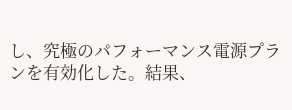し、究極のパフォーマンス電源プランを有効化した。結果、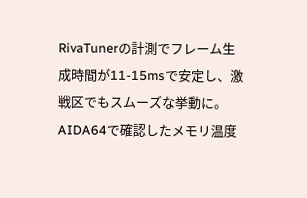RivaTunerの計測でフレーム生成時間が11-15msで安定し、激戦区でもスムーズな挙動に。AIDA64で確認したメモリ温度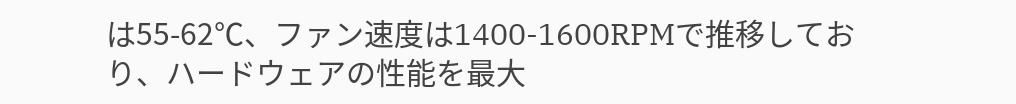は55-62℃、ファン速度は1400-1600RPMで推移しており、ハードウェアの性能を最大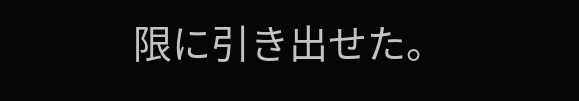限に引き出せた。